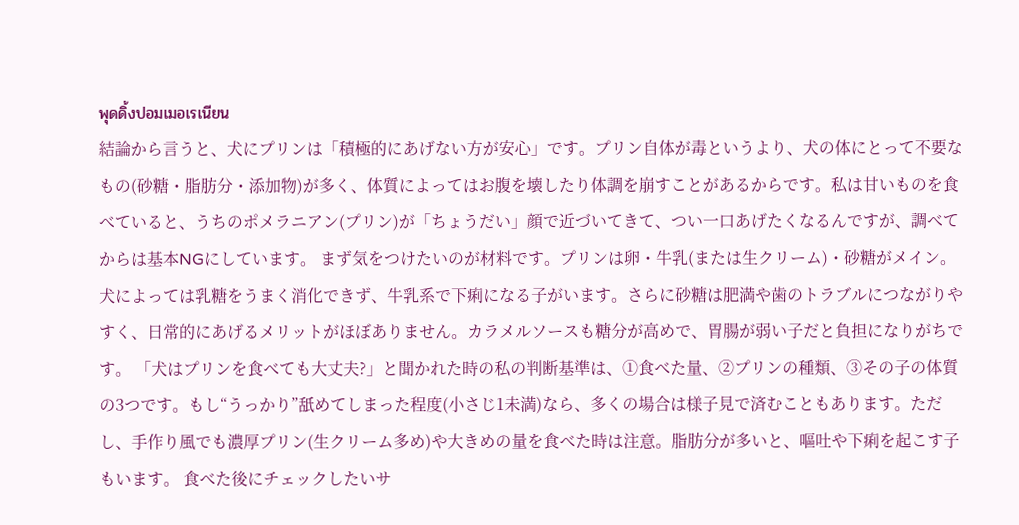พุดดิ้งปอมเมอเรเนียน
結論から言うと、犬にプリンは「積極的にあげない方が安心」です。プリン自体が毒というより、犬の体にとって不要なもの(砂糖・脂肪分・添加物)が多く、体質によってはお腹を壊したり体調を崩すことがあるからです。私は甘いものを食べていると、うちのポメラニアン(プリン)が「ちょうだい」顔で近づいてきて、つい一口あげたくなるんですが、調べてからは基本NGにしています。 まず気をつけたいのが材料です。プリンは卵・牛乳(または生クリーム)・砂糖がメイン。犬によっては乳糖をうまく消化できず、牛乳系で下痢になる子がいます。さらに砂糖は肥満や歯のトラブルにつながりやすく、日常的にあげるメリットがほぼありません。カラメルソースも糖分が高めで、胃腸が弱い子だと負担になりがちです。 「犬はプリンを食べても大丈夫?」と聞かれた時の私の判断基準は、①食べた量、②プリンの種類、③その子の体質の3つです。もし“うっかり”舐めてしまった程度(小さじ1未満)なら、多くの場合は様子見で済むこともあります。ただし、手作り風でも濃厚プリン(生クリーム多め)や大きめの量を食べた時は注意。脂肪分が多いと、嘔吐や下痢を起こす子もいます。 食べた後にチェックしたいサ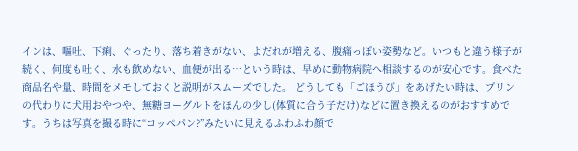インは、嘔吐、下痢、ぐったり、落ち着きがない、よだれが増える、腹痛っぽい姿勢など。いつもと違う様子が続く、何度も吐く、水も飲めない、血便が出る…という時は、早めに動物病院へ相談するのが安心です。食べた商品名や量、時間をメモしておくと説明がスムーズでした。 どうしても「ごほうび」をあげたい時は、プリンの代わりに犬用おやつや、無糖ヨーグルトをほんの少し(体質に合う子だけ)などに置き換えるのがおすすめです。うちは写真を撮る時に“コッペパン?”みたいに見えるふわふわ顔で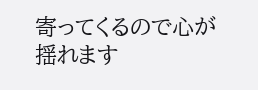寄ってくるので心が揺れます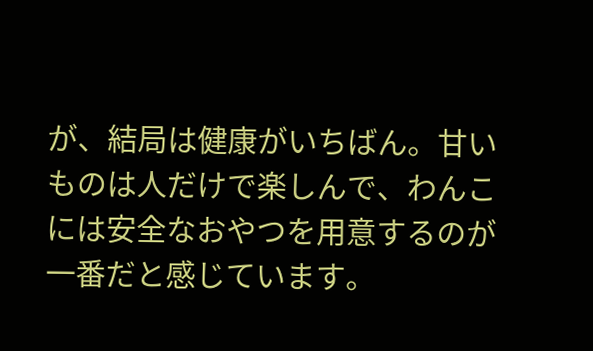が、結局は健康がいちばん。甘いものは人だけで楽しんで、わんこには安全なおやつを用意するのが一番だと感じています。